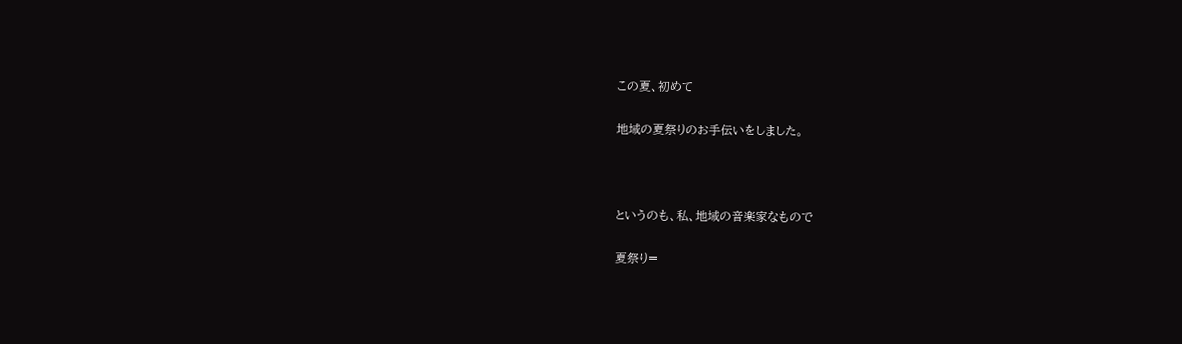この夏、初めて

地域の夏祭りのお手伝いをしました。



というのも、私、地域の音楽家なもので

夏祭り=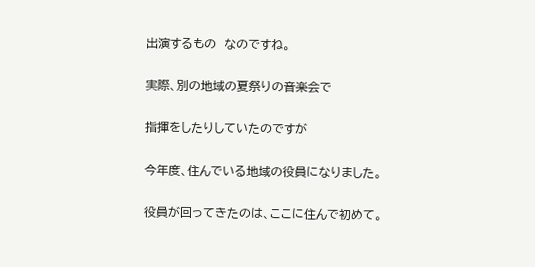出演するもの  なのですね。

実際、別の地域の夏祭りの音楽会で

指揮をしたりしていたのですが

今年度、住んでいる地域の役員になりました。

役員が回ってきたのは、ここに住んで初めて。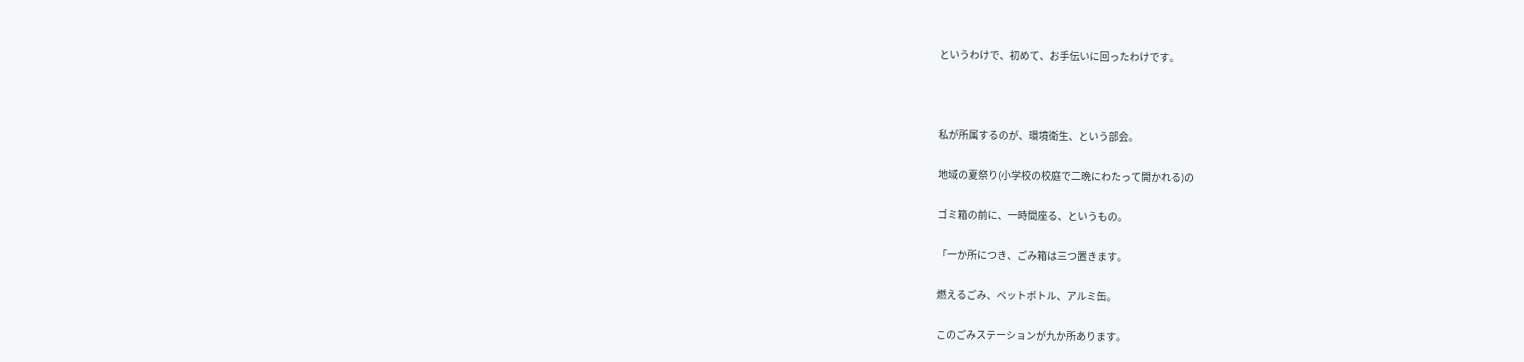というわけで、初めて、お手伝いに回ったわけです。



私が所属するのが、環境衛生、という部会。

地域の夏祭り(小学校の校庭で二晩にわたって開かれる)の

ゴミ箱の前に、一時間座る、というもの。

「一か所につき、ごみ箱は三つ置きます。

燃えるごみ、ペットボトル、アルミ缶。

このごみステーションが九か所あります。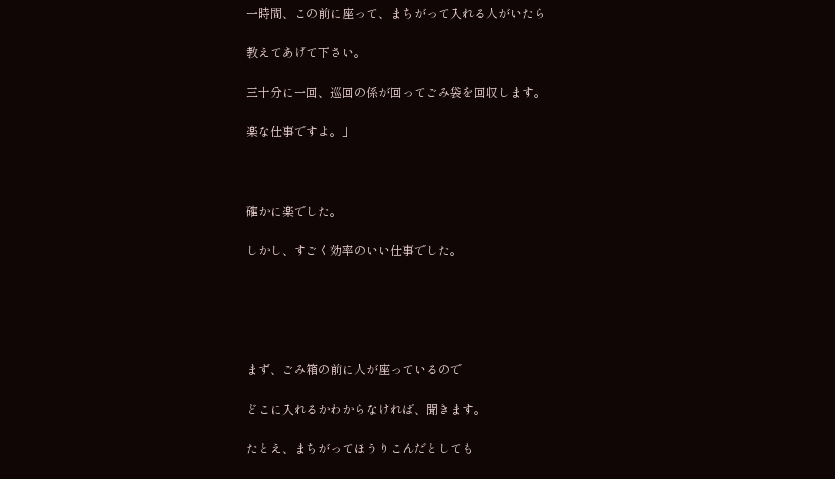一時間、この前に座って、まちがって入れる人がいたら

教えてあげて下さい。

三十分に一回、巡回の係が回ってごみ袋を回収します。

楽な仕事ですよ。」



確かに楽でした。

しかし、すごく効率のいい仕事でした。





まず、ごみ箱の前に人が座っているので

どこに入れるかわからなければ、聞きます。

たとえ、まちがってほうりこんだとしても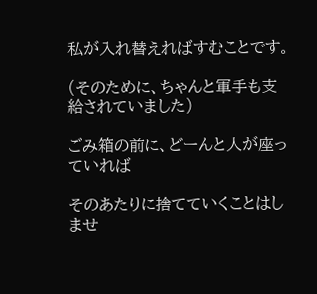私が入れ替えればすむことです。

(そのために、ちゃんと軍手も支給されていました)

ごみ箱の前に、どーんと人が座っていれば

そのあたりに捨てていくことはしませ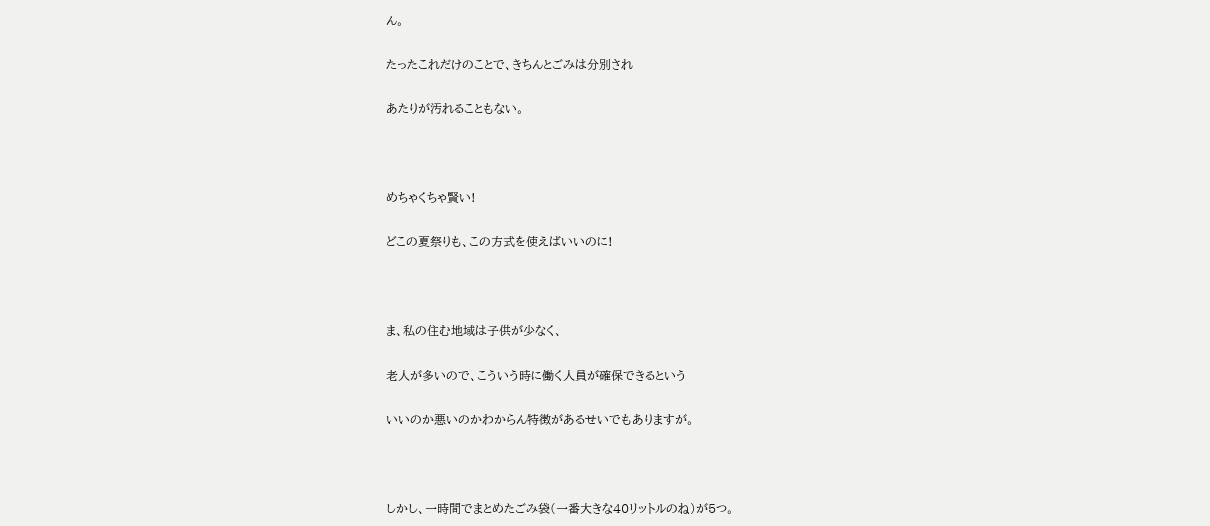ん。

たったこれだけのことで、きちんとごみは分別され

あたりが汚れることもない。



めちゃくちゃ賢い!

どこの夏祭りも、この方式を使えばいいのに!



ま、私の住む地域は子供が少なく、

老人が多いので、こういう時に働く人員が確保できるという

いいのか悪いのかわからん特徴があるせいでもありますが。



しかし、一時間でまとめたごみ袋(一番大きな40リットルのね)が5つ。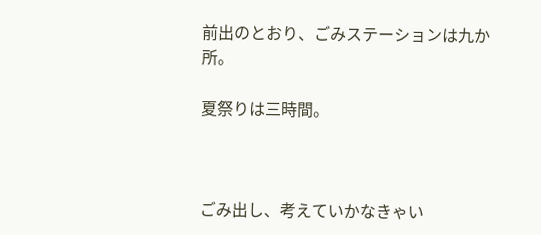前出のとおり、ごみステーションは九か所。

夏祭りは三時間。



ごみ出し、考えていかなきゃい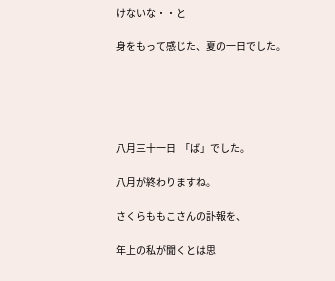けないな・・と

身をもって感じた、夏の一日でした。





八月三十一日  「ば」でした。

八月が終わりますね。

さくらももこさんの訃報を、

年上の私が聞くとは思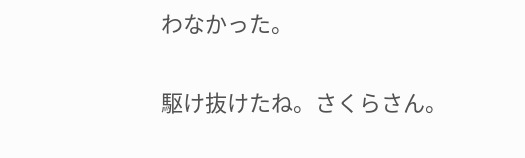わなかった。

駆け抜けたね。さくらさん。